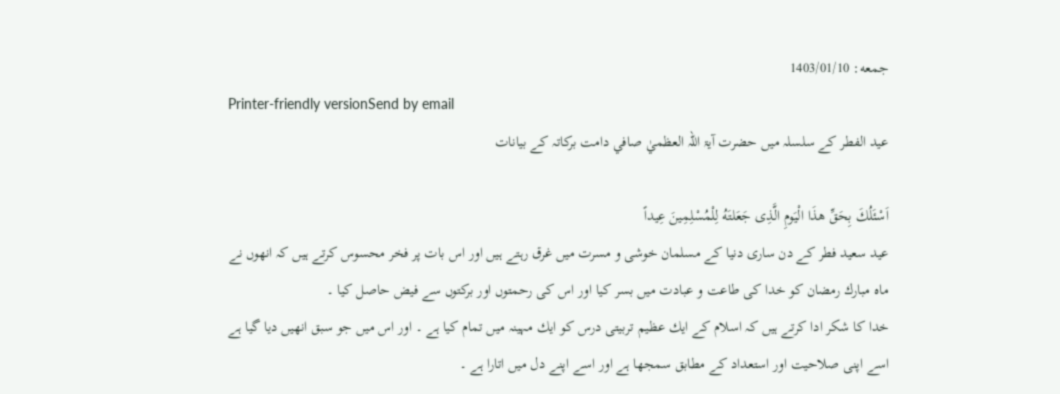جمعه: 1403/01/10
Printer-friendly versionSend by email
عيد الفطر كے سلسلہ ميں حضرت آيۃ اللہ العظميٰ صافي دامت بركاتہ كے بيانات

اَسْئَلُكَ بِحَقِّ هذَا الْیَومِ الَّذِی جَعَلتَهُ لِلْمُسْلِمِینَ عِیداً
عید سعید فطر كے دن ساری دنیا كے مسلمان خوشی و مسرت میں غرق رہتے ہیں اور اس بات پر فخر محسوس كرتے ہیں كہ انھوں نے ماہ مبارك رمضان كو خدا كی طاعت و عبادت میں بسر كیا اور اس كی رحمتوں اور بركتوں سے فیض حاصل كیا ۔
خدا كا شكر ادا كرتے ہیں كہ اسلام كے ایك عظیم تربیتی درس كو ایك مہینہ میں تمام كیا ہے ۔ اور اس میں جو سبق انھیں دیا گیا ہے اسے اپنی صلاحیت اور استعداد كے مطابق سمجھا ہے اور اسے اپنے دل میں اتارا ہے ۔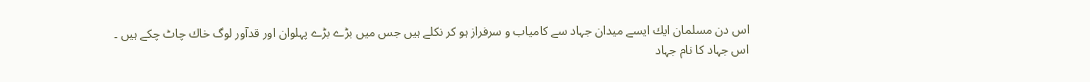اس دن مسلمان ایك ایسے میدان جہاد سے كامیاب و سرفراز ہو كر نكلے ہیں جس میں بڑے بڑے پہلوان اور قدآور لوگ خاك چاٹ چكے ہیں ۔
اس جہاد كا نام جہاد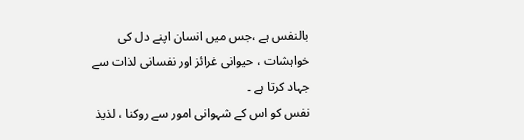بالنفس ہے ،جس میں انسان اپنے دل كی خواہشات ، حیوانی غرائز اور نفسانی لذات سے جہاد كرتا ہے ۔
نفس كو اس كے شہوانی امور سے روكنا ، لذیذ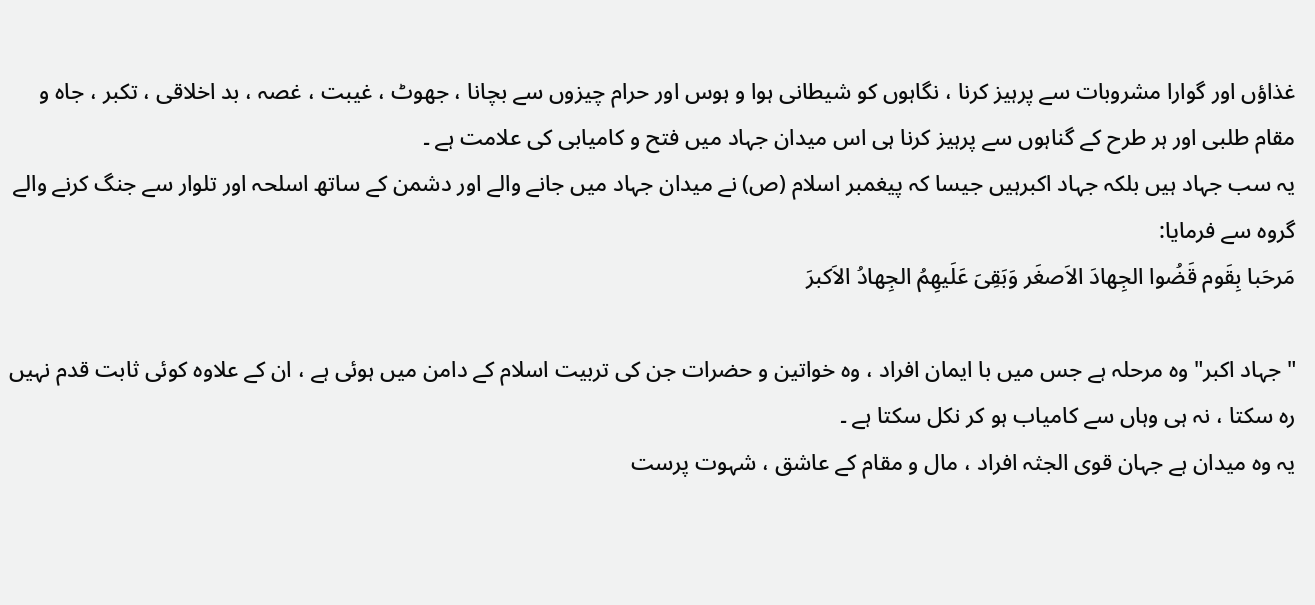غذاؤں اور گوارا مشروبات سے پرہیز كرنا ، نگاہوں كو شیطانی ہوا و ہوس اور حرام چیزوں سے بچانا ، جھوٹ ، غیبت ، غصہ ، بد اخلاقی ، تكبر ، جاہ و مقام طلبی اور ہر طرح كے گناہوں سے پرہیز كرنا ہی اس میدان جہاد میں فتح و كامیابی كی علامت ہے ۔
یہ سب جہاد ہیں بلكہ جہاد اكبرہیں جیسا كہ پیغمبر اسلام (ص) نے میدان جہاد میں جانے والے اور دشمن كے ساتھ اسلحہ اور تلوار سے جنگ كرنے والے گروہ سے فرمایا:
مَرحَبا بِقَوم قَضُوا الجِهادَ الاَصغَر وَبَقِىَ عَلَیهِمُ الجِهادُ الاَكبرَ

" جہاد اكبر" وہ مرحلہ ہے جس میں با ایمان افراد ، وہ خواتین و حضرات جن كی تربیت اسلام كے دامن میں ہوئی ہے ، ان كے علاوہ كوئی ثابت قدم نہیں رہ سكتا ، نہ ہی وہاں سے كامیاب ہو كر نكل سكتا ہے ۔
یہ وہ میدان ہے جہان قوی الجثہ افراد ، مال و مقام كے عاشق ، شہوت پرست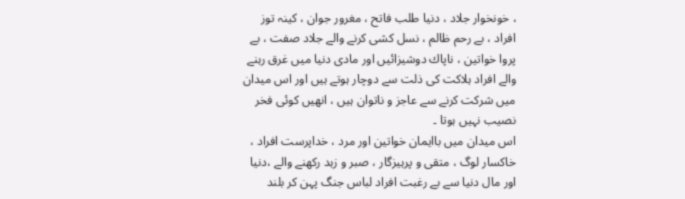، خونخوار جلاد ، دنیا طلب فاتح ، مغرور جوان ، كینہ توز افراد ، بے رحم ظالم ، نسل كشی كرنے والے جلاد صفت ، بے پروا خواتین ، ناپاك دوشیزائیں اور مادی دنیا میں غرق رہنے والے افراد ہلاكت كی ذلت سے دوچار ہوتے ہیں اور اس میدان میں شركت كرنے سے عاجز و ناتوان ہیں ، انھیں كوئی فخر نصیب نہیں ہوتا ۔
اس میدان میں باایمان خواتین اور مرد ، خداپرست افراد ، خاكسار لوگ ، متقی و پرہیزگار ، صبر و زہد ركھنے والے ،دنیا اور مال دنیا سے بے رغبت افراد لباس جنگ پہن كر بلند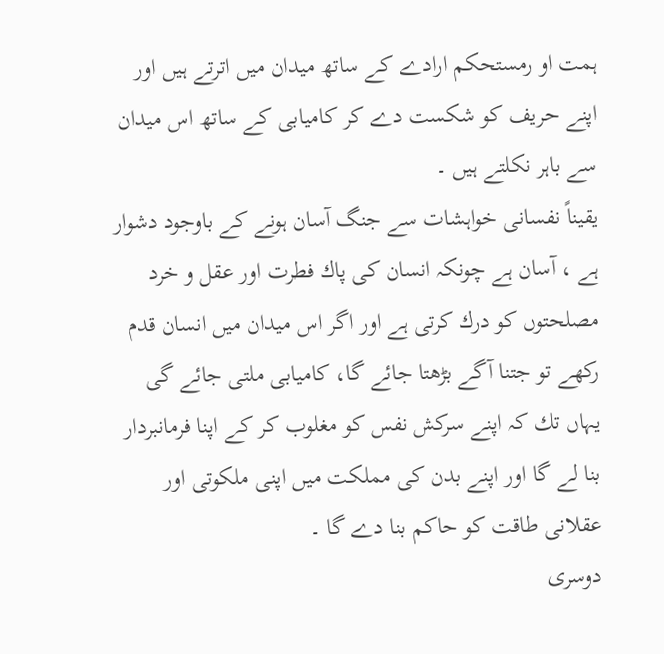ہمت او رمستحكم ارادے كے ساتھ میدان میں اترتے ہیں اور اپنے حریف كو شكست دے كر كامیابی كے ساتھ اس میدان سے باہر نكلتے ہیں ۔
یقیناً نفسانی خواہشات سے جنگ آسان ہونے كے باوجود دشوار ہے ، آسان ہے چونكہ انسان كی پاك فطرت اور عقل و خرد مصلحتوں كو درك كرتی ہے اور اگر اس میدان میں انسان قدم ركھے تو جتنا آگے بڑھتا جائے گا، كامیابی ملتی جائے گی یہاں تك كہ اپنے سركش نفس كو مغلوب كر كے اپنا فرمانبردار بنا لے گا اور اپنے بدن كی مملكت میں اپنی ملكوتی اور عقلانی طاقت كو حاكم بنا دے گا ۔
دوسری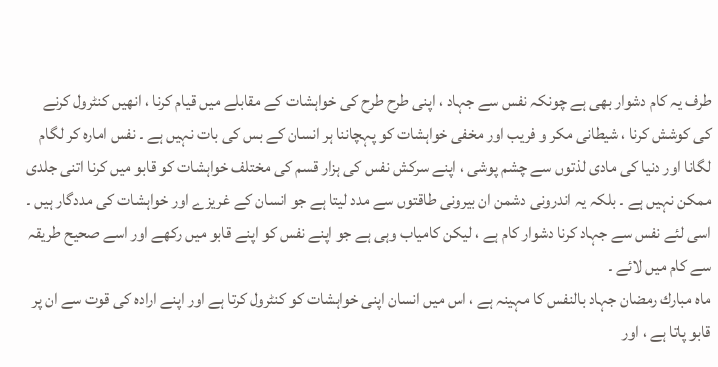طرف یہ كام دشوار بھی ہے چونكہ نفس سے جہاد ، اپنی طرح طرح كی خواہشات كے مقابلے میں قیام كرنا ، انھیں كنٹرول كرنے كی كوشش كرنا ، شیطانی مكر و فریب اور مخفی خواہشات كو پہچاننا ہر انسان كے بس كی بات نہیں ہے ۔ نفس امارہ كر لگام لگانا اور دنیا كی مادی لذتوں سے چشم پوشی ، اپنے سركش نفس كی ہزار قسم كی مختلف خواہشات كو قابو میں كرنا اتنی جلدی ممكن نہیں ہے ۔ بلكہ یہ اندرونی دشمن ان بیرونی طاقتوں سے مدد لیتا ہے جو انسان كے غریزے اور خواہشات كی مددگار ہیں ۔
اسی لئے نفس سے جہاد كرنا دشوار كام ہے ، لیكن كامیاب وہی ہے جو اپنے نفس كو اپنے قابو میں ركھے اور اسے صحیح طریقہ سے كام میں لائے ۔
ماہ مبارك رمضان جہاد بالنفس كا مہینہ ہے ، اس میں انسان اپنی خواہشات كو كنٹرول كرتا ہے اور اپنے ارادہ كی قوت سے ان پر قابو پاتا ہے ، اور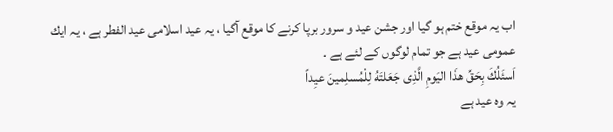اب یہ موقع ختم ہو گیا اور جشن عید و سرور برپا كرنے كا موقع آگیا ، یہ عید اسلامی عید الفطر ہے ، یہ ایك عمومی عید ہے جو تمام لوگوں كے لئے ہے ۔
اَسئَلُكَ بِحَقِّ هذَا الیَومِ الَّذِی جَعَلتَهُ لِلْمُسلِمینَ عیِداً
یہ وہ عید ہے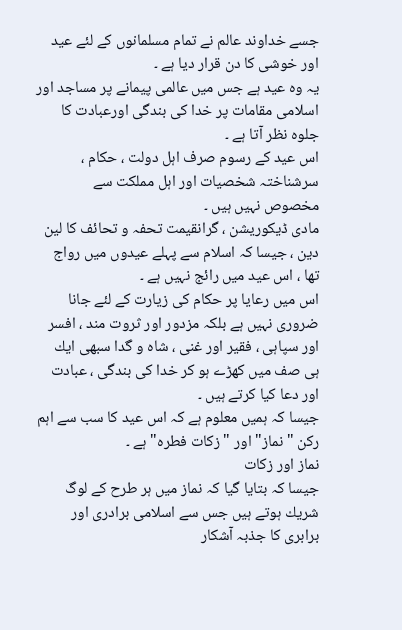جسے خداوند عالم نے تمام مسلمانوں كے لئے عید اور خوشی كا دن قرار دیا ہے ۔
یہ وہ عید ہے جس میں عالمی پیمانے پر مساجد اور اسلامی مقامات پر خدا كی بندگی اورعبادت كا جلوہ نظر آتا ہے ۔
اس عید كے رسوم صرف اہل دولت ، حكام ، سرشناختہ شخصیات اور اہل مملكت سے مخصوص نہیں ہیں ۔
مادی ڈیكوریشن ، گرانقیمت تحفہ و تحائف كا لین دین ، جیسا كہ اسلام سے پہلے عیدوں میں رواج تھا ، اس عید میں رائج نہیں ہے ۔
اس میں رعایا پر حكام كی زیارت كے لئے جانا ضروری نہیں ہے بلكہ مزدور اور ثروت مند ، افسر اور سپاہی ، فقیر اور غنی ، شاہ و گدا سبھی ایك ہی صف میں كھڑے ہو كر خدا كی بندگی ، عبادت اور دعا كیا كرتے ہیں ۔
جیسا كہ ہمیں معلوم ہے كہ اس عید كا سب سے اہم ركن " نماز" اور " زكات فطرہ" ہے ۔
نماز اور زكات
جیسا كہ بتایا گیا كہ نماز میں ہر طرح كے لوگ شریك ہوتے ہیں جس سے اسلامی برادری اور برابری كا جذبہ آشكار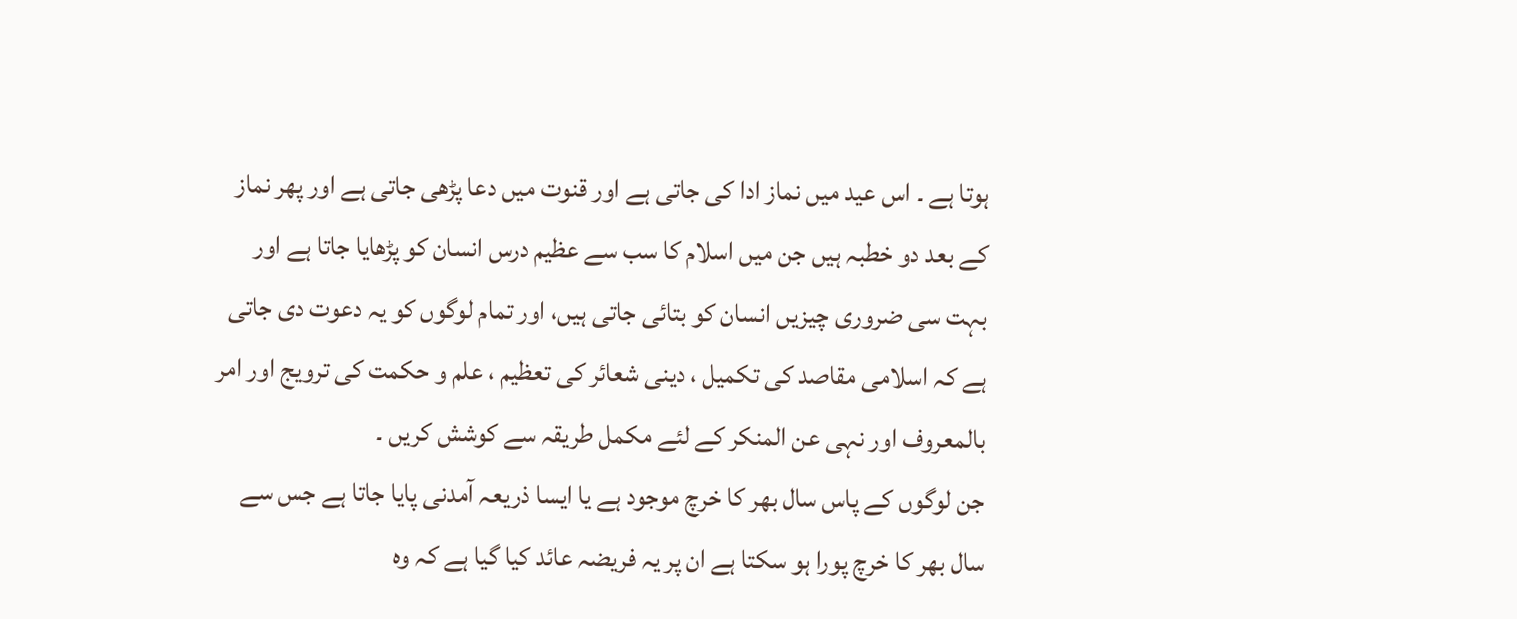ہوتا ہے ۔ اس عید میں نماز ادا كی جاتی ہے اور قنوت میں دعا پڑھی جاتی ہے اور پھر نماز كے بعد دو خطبہ ہیں جن میں اسلام كا سب سے عظیم درس انسان كو پڑھایا جاتا ہے اور بہت سی ضروری چیزیں انسان كو بتائی جاتی ہیں، اور تمام لوگوں كو یہ دعوت دی جاتی ہے كہ اسلامی مقاصد كی تكمیل ، دینی شعائر كی تعظیم ، علم و حكمت كی ترویج اور امر بالمعروف اور نہی عن المنكر كے لئے مكمل طریقہ سے كوشش كریں ۔
جن لوگوں كے پاس سال بھر كا خرچ موجود ہے یا ایسا ذریعہ آمدنی پایا جاتا ہے جس سے سال بھر كا خرچ پورا ہو سكتا ہے ان پر یہ فریضہ عائد كیا گیا ہے كہ وہ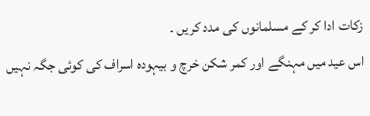زكات ادا كر كے مسلمانوں كی مدد كریں ۔
اس عید میں مہنگے اور كمر شكن خرچ و بیہودہ اسراف كی كوئی جگہ نہیں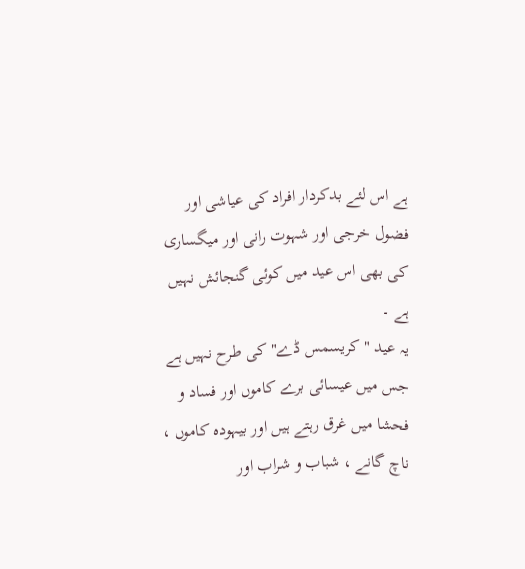ہے اس لئے بدكردار افراد كی عیاشی اور فضول خرجی اور شہوت رانی اور میگساری كی بھی اس عید میں كوئی گنجائش نہیں ہے ۔
یہ عید " كریسمس ڈے" كی طرح نہیں ہے جس میں عیسائی برے كاموں اور فساد و فحشا میں غرق رہتے ہیں اور بیہودہ كاموں ، ناچ گانے ، شباب و شراب اور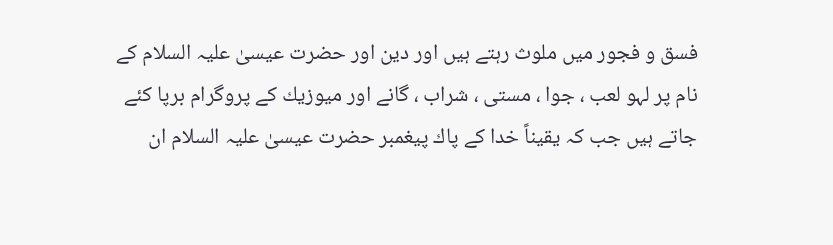فسق و فجور میں ملوث رہتے ہیں اور دین اور حضرت عیسیٰ علیہ السلام كے نام پر لہو لعب ، جوا ، مستی ، شراب ، گانے اور میوزیك كے پروگرام برپا كئے جاتے ہیں جب كہ یقیناً خدا كے پاك پیغمبر حضرت عیسیٰ علیہ السلام ان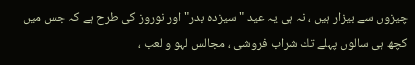چیزوں سے بیزار ہیں ، نہ ہی یہ عید " سیزدہ بدر" اور نوروز كی طرح ہے كہ جس میں كچھ ہی سالوں پہلے تك شراب فروشی ، مجالس لہو و لعب ،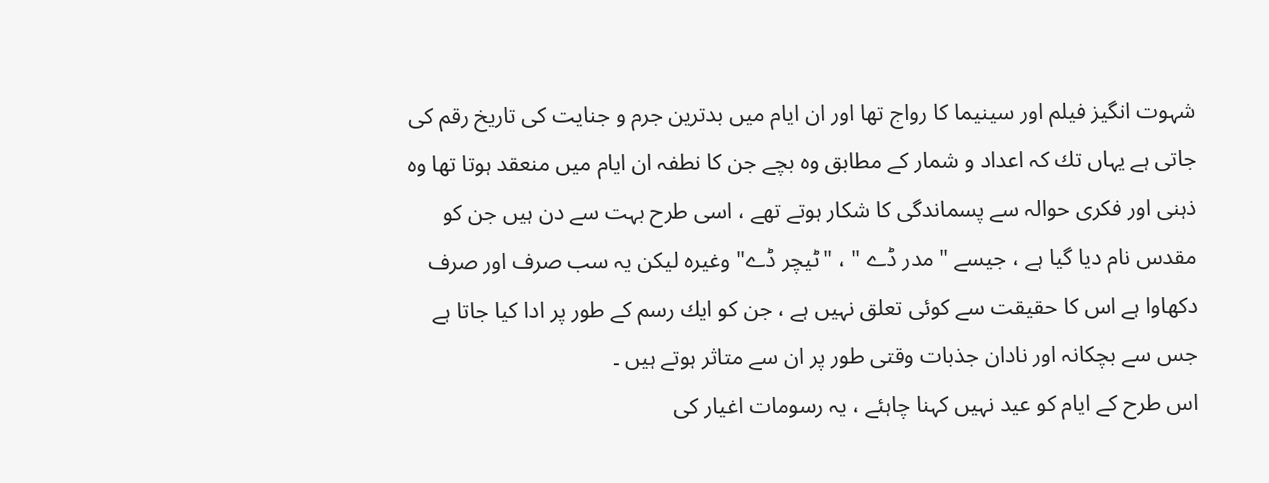شہوت انگیز فیلم اور سینیما كا رواج تھا اور ان ایام میں بدترین جرم و جنایت كی تاریخ رقم كی جاتی ہے یہاں تك كہ اعداد و شمار كے مطابق وہ بچے جن كا نطفہ ان ایام میں منعقد ہوتا تھا وہ ذہنی اور فكری حوالہ سے پسماندگی كا شكار ہوتے تھے ، اسی طرح بہت سے دن ہیں جن كو مقدس نام دیا گیا ہے ، جیسے " مدر ڈے " ، "ٹیچر ڈے" وغیرہ لیكن یہ سب صرف اور صرف دكھاوا ہے اس كا حقیقت سے كوئی تعلق نہیں ہے ، جن كو ایك رسم كے طور پر ادا كیا جاتا ہے جس سے بچكانہ اور نادان جذبات وقتی طور پر ان سے متاثر ہوتے ہیں ۔
اس طرح كے ایام كو عید نہیں كہنا چاہئے ، یہ رسومات اغیار كی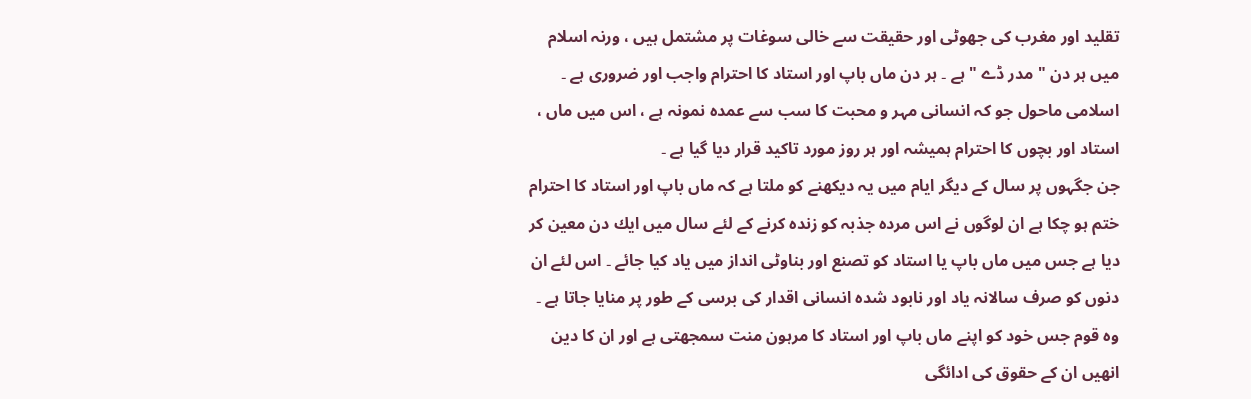تقلید اور مغرب كی جھوٹی اور حقیقت سے خالی سوغات پر مشتمل ہیں ، ورنہ اسلام میں ہر دن " مدر ڈے " ہے ۔ ہر دن ماں باپ اور استاد كا احترام واجب اور ضروری ہے ۔
اسلامی ماحول جو كہ انسانی مہر و محبت كا سب سے عمدہ نمونہ ہے ، اس میں ماں ، استاد اور بچوں كا احترام ہمیشہ اور ہر روز مورد تاكید قرار دیا گیا ہے ۔
جن جگہوں پر سال كے دیگر ایام میں یہ دیكھنے كو ملتا ہے كہ ماں باپ اور استاد كا احترام ختم ہو چكا ہے ان لوگوں نے اس مردہ جذبہ كو زندہ كرنے كے لئے سال میں ایك دن معین كر دیا ہے جس میں ماں باپ یا استاد كو تصنع اور بناوٹی انداز میں یاد كیا جائے ۔ اس لئے ان دنوں كو صرف سالانہ یاد اور نابود شدہ انسانی اقدار كی برسی كے طور پر منایا جاتا ہے ۔
وہ قوم جس خود كو اپنے ماں باپ اور استاد كا مرہون منت سمجھتی ہے اور ان كا دین انھیں ان كے حقوق كی ادائگی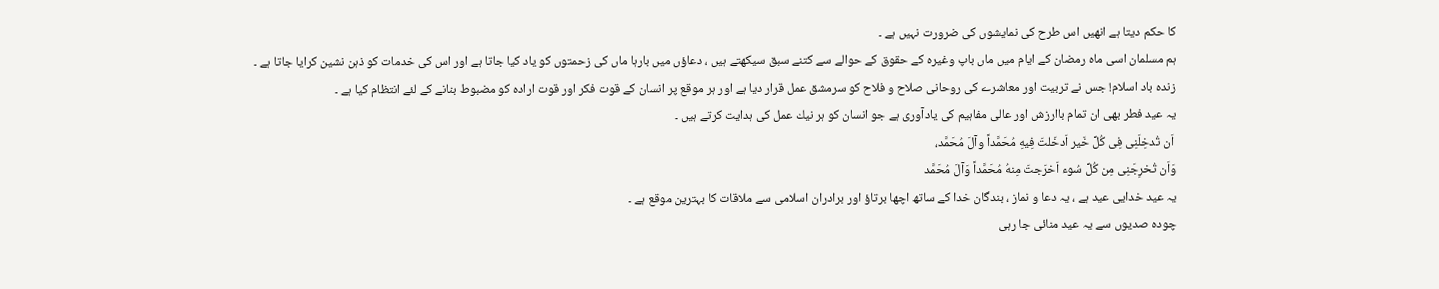كا حكم دیتا ہے انھیں اس طرح كی نمایشوں كی ضرورت نہیں ہے ۔
ہم مسلمان اسی ماہ رمضان كے ایام میں ماں باپ وغیرہ كے حقوق كے حوالے سے كتنے سبق سیكھتے ہیں ، دعاؤں میں بارہا ماں كی زحمتوں كو یاد كیا جاتا ہے اور اس كی خدمات كو ذہن نشین كرایا جاتا ہے ۔
زندہ باد اسلام! جس نے تربیت اور معاشرے كی روحانی صلاح و فلاح كو سرمشق عمل قرار دیا ہے اور ہر موقع پر انسان كے قوت فكر اور قوت ارادہ كو مضبوط بنانے كے لئے انتظام كیا ہے ۔
یہ عید فطر بھی ان تمام باارزش اور عالی مفاہیم كی یادآوری ہے جو انسان كو ہر نیك عمل كی ہدایت كرتے ہیں ۔
 اَن تُدخِلَنِی فِی كُلِّ خَیر اَدخَلتَ فِیهِ مُحَمَّداً وآلَ مُحَمَّد،
وَاَن تُخرِجَنِی مِن كُلِّ سُوء اَخرَجتَ مِنهُ مُحَمَّداً وَآلَ مُحَمَّد
یہ عید خدایی عید ہے ، یہ دعا و نماز ، بندگان خدا كے ساتھ اچھا برتاؤ اور برادران اسلامی سے ملاقات كا بہترین موقع ہے ۔
چودہ صدیوں سے یہ عید منائی جا رہی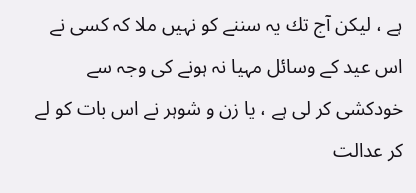ہے ، لیكن آج تك یہ سننے كو نہیں ملا كہ كسی نے اس عید كے وسائل مہیا نہ ہونے كی وجہ سے خودكشی كر لی ہے ، یا زن و شوہر نے اس بات كو لے كر عدالت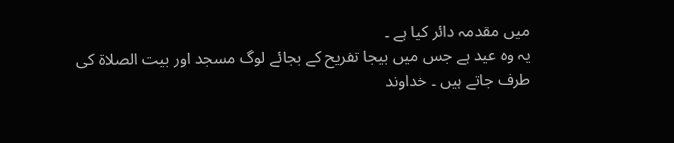میں مقدمہ دائر كیا ہے ۔
یہ وہ عید ہے جس میں بیجا تفریح كے بجائے لوگ مسجد اور بیت الصلاۃ كی طرف جاتے ہیں ۔ خداوند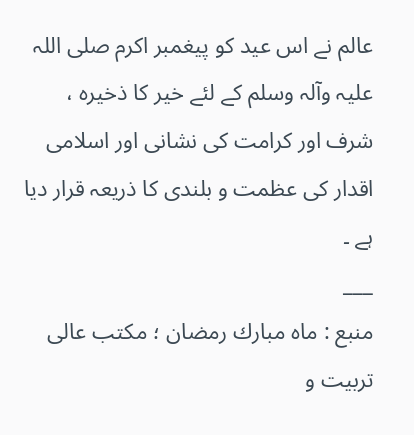عالم نے اس عید كو پیغمبر اكرم صلی اللہ علیہ وآلہ وسلم كے لئے خیر كا ذخیرہ ، شرف اور كرامت كی نشانی اور اسلامی اقدار كی عظمت و بلندی كا ذریعہ قرار دیا ہے ۔
___
منبع : ماہ مبارك رمضان ؛ مكتب عالی تربیت و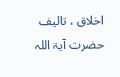اخلاق ، تالیف حضرت آیۃ اللہ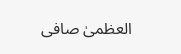العظمیٰ صافی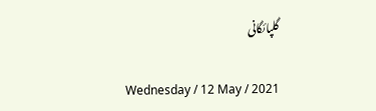گلپائگانی

Wednesday / 12 May / 2021